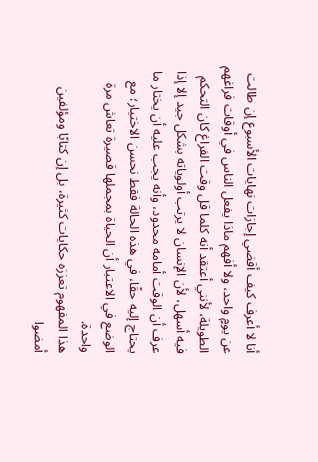أنا لا أعرف كيف أقضي إجازات نهايات الأسبوع إن طالت عن يومٍ واحد، ولا أفهم ماذا يفعل الناس في أوقات فراغهم الطويلة، لأنني أعتقد أنه كلما قل وقت الفراغ كان التحكم فيه أسهل، لأن الإنسان لا يرتب أولوياته بشكل جيد إلا إذا عرف أن الوقت أمامه محدود، وأنه يجب عليه أن يختار ما يحتاج إليه حقًا، في هذه الحالة فقط نحسن الاختيار؛ مع الوضع في الاعتبار أن الحياة بمجملها قصيرة تعاش مرة واحدة.
هذا المفهوم تعززه حكايات كثيرة، بل إن كتابًا ومؤلفين أمضوا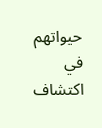حيواتهم في اكتشاف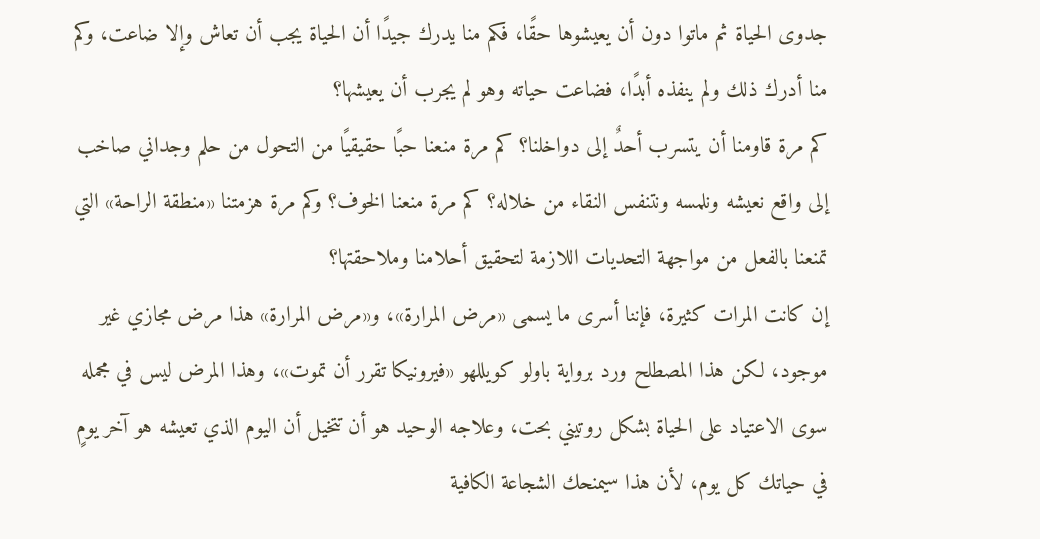جدوى الحياة ثم ماتوا دون أن يعيشوها حقًا، فكم منا يدرك جيدًا أن الحياة يجب أن تعاش وإلا ضاعت، وكم منا أدرك ذلك ولم ينفذه أبدًا، فضاعت حياته وهو لم يجرب أن يعيشها؟
كم مرة قاومنا أن يتسرب أحدٌ إلى دواخلنا؟ كم مرة منعنا حبًا حقيقيًا من التحول من حلم وجداني صاخب إلى واقع نعيشه ونلمسه ونتنفس النقاء من خلاله؟ كم مرة منعنا الخوف؟ وكم مرة هزمتنا «منطقة الراحة» التي تمنعنا بالفعل من مواجهة التحديات اللازمة لتحقيق أحلامنا وملاحقتها؟
إن كانت المرات كثيرة، فإننا أسرى ما يسمى «مرض المرارة»، و«مرض المرارة» هذا مرض مجازي غير موجود، لكن هذا المصطلح ورد برواية باولو كويللهو «فيرونيكا تقرر أن تموت»، وهذا المرض ليس في مجمله سوى الاعتياد على الحياة بشكل روتيني بحت، وعلاجه الوحيد هو أن تتخيل أن اليوم الذي تعيشه هو آخر يومٍ في حياتك كل يوم، لأن هذا سيمنحك الشجاعة الكافية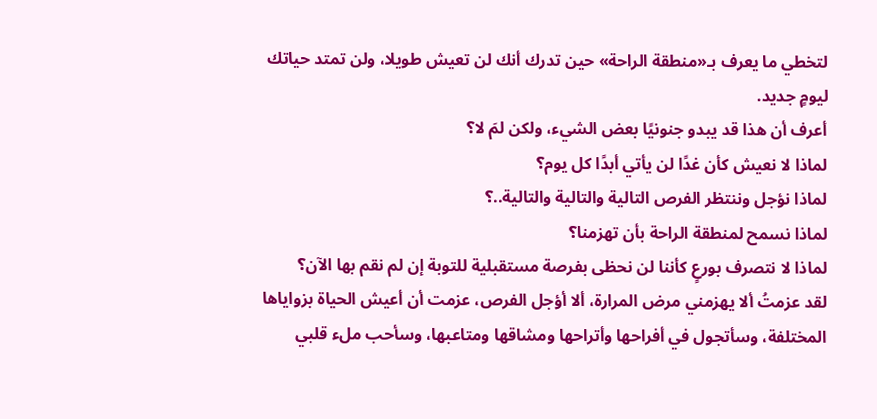لتخطي ما يعرف بـ«منطقة الراحة» حين تدرك أنك لن تعيش طويلا، ولن تمتد حياتك ليومٍ جديد.
أعرف أن هذا قد يبدو جنونيًا بعض الشيء، ولكن لمَ لا؟
لماذا لا نعيش كأن غدًا لن يأتي أبدًا كل يوم؟
لماذا نؤجل وننتظر الفرص التالية والتالية والتالية..؟
لماذا نسمح لمنطقة الراحة بأن تهزمنا؟
لماذا لا نتصرف بورعٍ كأننا لن نحظى بفرصة مستقبلية للتوبة إن لم نقم بها الآن؟
لقد عزمتُ ألا يهزمني مرض المرارة، ألا أؤجل الفرص، عزمت أن أعيش الحياة بزواياها المختلفة، وسأتجول في أفراحها وأتراحها ومشاقها ومتاعبها، وسأحب ملء قلبي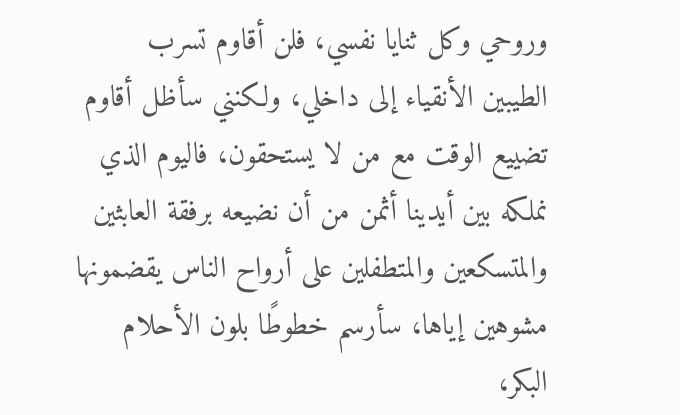وروحي وكل ثنايا نفسي، فلن أقاوم تسرب الطيبين الأنقياء إلى داخلي، ولكنني سأظل أقاوم تضييع الوقت مع من لا يستحقون، فاليوم الذي نملكه بين أيدينا أثمن من أن نضيعه برفقة العابثين والمتسكعين والمتطفلين على أرواح الناس يقضمونها مشوهين إياها، سأرسم خطوطًا بلون الأحلام البكر،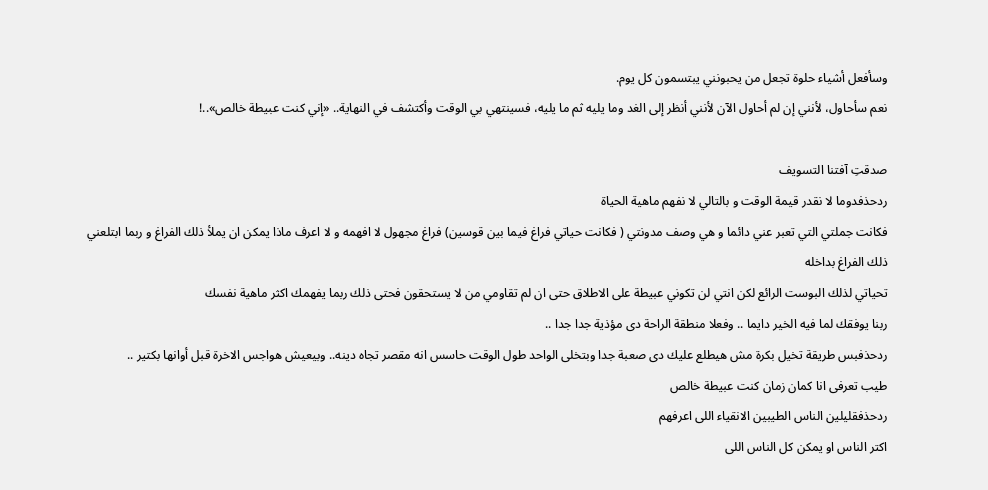وسأفعل أشياء حلوة تجعل من يحبونني يبتسمون كل يوم.
نعم سأحاول، لأنني إن لم أحاول الآن لأنني أنظر إلى الغد وما يليه ثم ما يليه، فسينتهي بي الوقت وأكتشف في النهاية.. «إني كنت عبيطة خالص»..!

صدقتِ آفتنا التسويف
ردحذفدوما لا نقدر قيمة الوقت و بالتالي لا نفهم ماهية الحياة
فكانت جملتي التي تعبر عني دائما و هي وصف مدونتي ( فكانت حياتي فراغ فيما بين قوسين) فراغ مجهول لا افهمه و لا اعرف ماذا يمكن ان يملأ ذلك الفراغ و ربما ابتلعني ذلك الفراغ بداخله
تحياتي لذلك البوست الرائع لكن انتي لن تكوني عبيطة على الاطلاق حتى ان لم تقاومي من لا يستحقون فحتى ذلك ربما يفهمك اكثر ماهية نفسك
ربنا يوفقك لما فيه الخير دايما .. وفعلا منطقة الراحة دى مؤذية جدا جدا ..
ردحذفبس طريقة تخيل بكرة مش هيطلع عليك دى صعبة جدا وبتخلى الواحد طول الوقت حاسس انه مقصر تجاه دينه.. وبيعيش هواجس الاخرة قبل أوانها بكتير ..
طيب تعرفى انا كمان زمان كنت عبيطة خالص
ردحذفقليلين الناس الطيبين الانقياء اللى اعرفهم
اكتر الناس او يمكن كل الناس اللى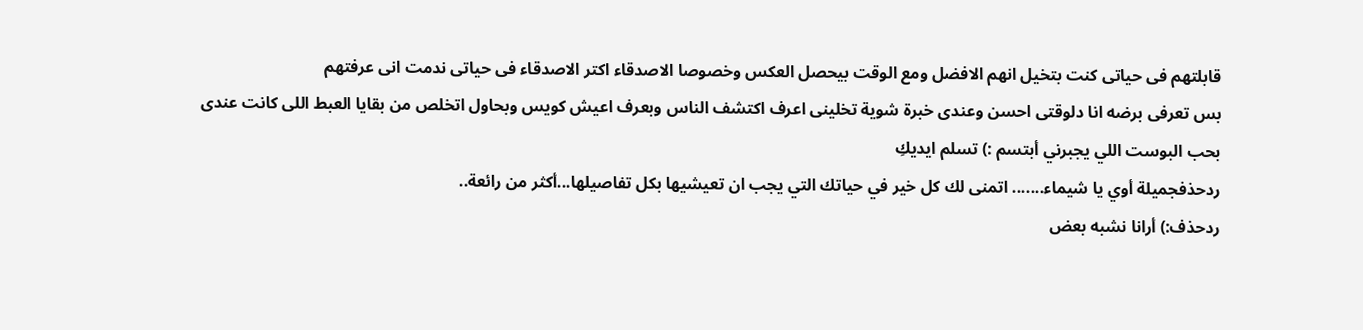قابلتهم فى حياتى كنت بتخيل انهم الافضل ومع الوقت بيحصل العكس وخصوصا الاصدقاء اكتر الاصدقاء فى حياتى ندمت انى عرفتهم
بس تعرفى برضه انا دلوقتى احسن وعندى خبرة شوية تخلينى اعرف اكتشف الناس وبعرف اعيش كويس وبحاول اتخلص من بقايا العبط اللى كانت عندى
بحب البوست اللي يجبرني أبتسم :) تسلم ايديكِ
ردحذفجميلة أوي يا شيماء....... اتمنى لك كل خير في حياتك التي يجب ان تعيشيها بكل تفاصيلها...أكثر من رائعة..
ردحذف:) أرانا نشبه بعض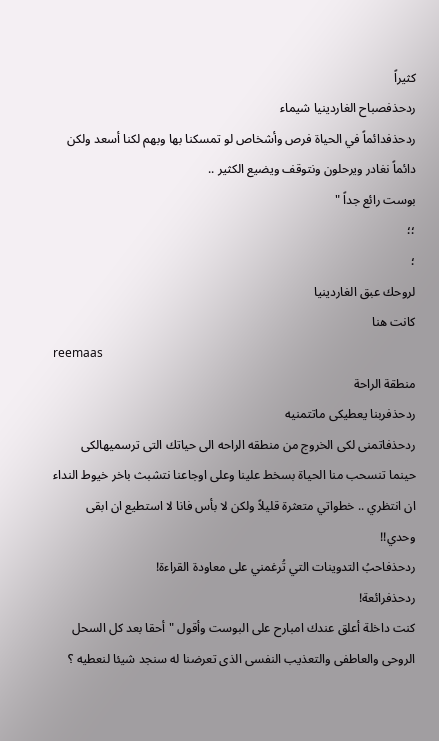كثيراً
ردحذفصباح الغاردينيا شيماء
ردحذفدائماً في الحياة فرص وأشخاص لو تمسكنا بها وبهم لكنا أسعد ولكن دائماً نغادر ويرحلون ونتوقف ويضيع الكثير ..
بوست رائع جداً "
؛؛
؛
لروحك عبق الغاردينيا
كانت هنا
reemaas
منطقة الراحة
ردحذفربنا يعطيكى ماتتمنيه
ردحذفاتمنى لكى الخروج من منطقه الراحه الى حياتك التى ترسميهالكى
حينما تنسحب منا الحياة بسخط علينا وعلى اوجاعنا نتشبث باخر خيوط النداء ان انتظري .. خطواتي متعثرة قليلاً ولكن لا بأس فانا لا استطيع ان ابقى وحدي!!
ردحذفاحبُ التدوينات التي تُرغمني على معاودة القراءة!
ردحذفرائعة!
كنت داخلة أعلق عندك امبارح على البوست وأقول "أحقا بعد كل السحل الروحى والعاطفى والتعذيب النفسى الذى تعرضنا له سنجد شيئا لنعطيه ؟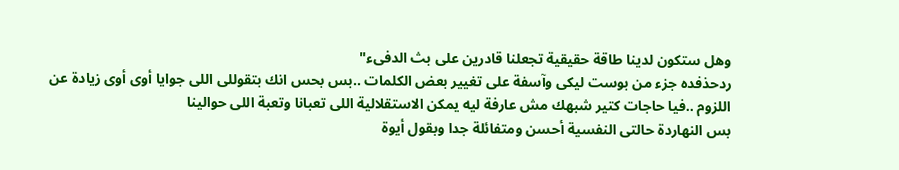وهل ستكون لدينا طاقة حقيقية تجعلنا قادرين على بث الدفىء"
ردحذفده جزء من بوست ليكى وآسفة على تغيير بعض الكلمات ..بس بحس انك بتقوللى اللى جوايا أوى أوى زيادة عن اللزوم ..فيا حاجات كتير شبهك مش عارفة ليه يمكن الاستقلالية اللى تعبانا وتعبة اللى حوالينا
بس النهاردة حالتى النفسية أحسن ومتفائلة جدا وبقول أيوة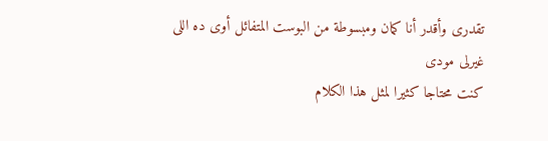تقدرى وأقدر أنا كمان ومبسوطة من البوست المتفائل أوى ده اللى غيرلى مودى
كنت محتاجا كثيرا لمثل هذا الكلام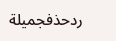ردحذفجميلة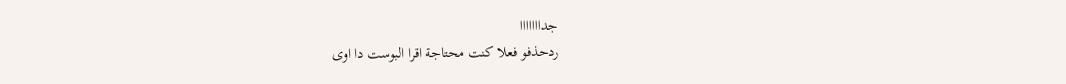جدااااااا
ردحذفو فعلا كنت محتاجة اقرا البوست دا اوى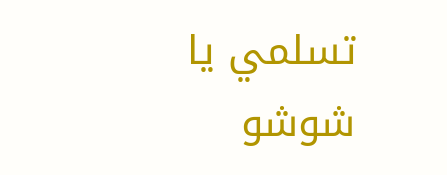تسلمي يا شوشو